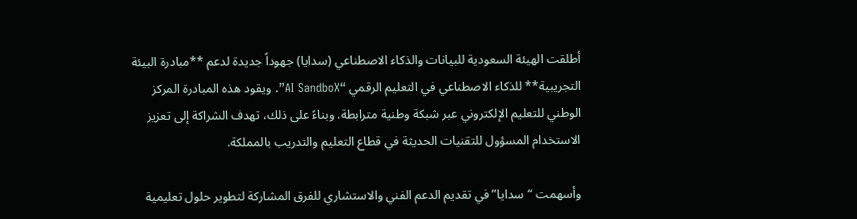أطلقت الهيئة السعودية للبيانات والذكاء الاصطناعي (سدايا) جهوداً جديدة لدعم **مبادرة البيئة التجريبية** للذكاء الاصطناعي في التعليم الرقمي “AI SandboX”. ويقود هذه المبادرة المركز الوطني للتعليم الإلكتروني عبر شبكة وطنية مترابطة. وبناءً على ذلك، تهدف الشراكة إلى تعزيز الاستخدام المسؤول للتقنيات الحديثة في قطاع التعليم والتدريب بالمملكة.

وأسهمت “سدايا” في تقديم الدعم الفني والاستشاري للفرق المشاركة لتطوير حلول تعليمية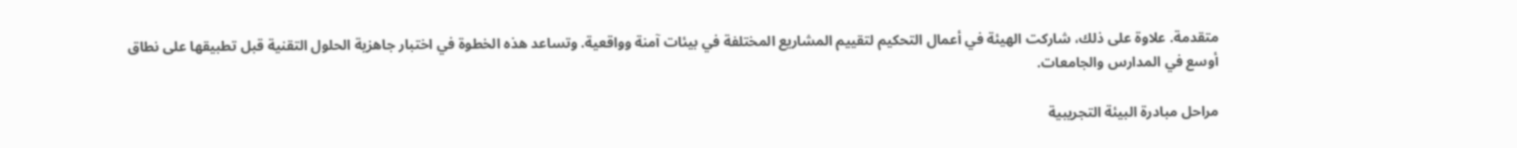متقدمة. علاوة على ذلك، شاركت الهيئة في أعمال التحكيم لتقييم المشاريع المختلفة في بيئات آمنة وواقعية. وتساعد هذه الخطوة في اختبار جاهزية الحلول التقنية قبل تطبيقها على نطاق أوسع في المدارس والجامعات.

مراحل مبادرة البيئة التجريبية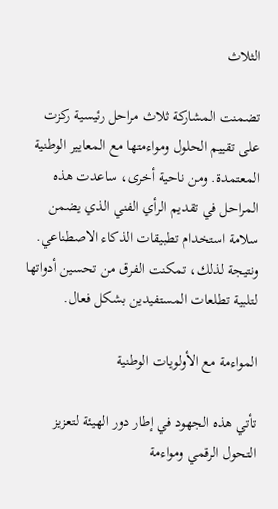الثلاث

تضمنت المشاركة ثلاث مراحل رئيسية ركزت على تقييم الحلول ومواءمتها مع المعايير الوطنية المعتمدة. ومن ناحية أخرى، ساعدت هذه المراحل في تقديم الرأي الفني الذي يضمن سلامة استخدام تطبيقات الذكاء الاصطناعي. ونتيجة لذلك، تمكنت الفرق من تحسين أدواتها لتلبية تطلعات المستفيدين بشكل فعال.

المواءمة مع الأولويات الوطنية

تأتي هذه الجهود في إطار دور الهيئة لتعزيز التحول الرقمي ومواءمة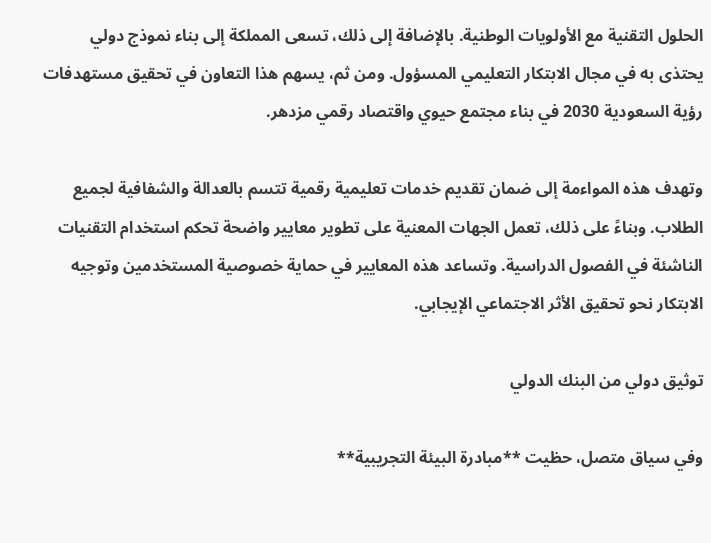الحلول التقنية مع الأولويات الوطنية. بالإضافة إلى ذلك، تسعى المملكة إلى بناء نموذج دولي يحتذى به في مجال الابتكار التعليمي المسؤول. ومن ثم، يسهم هذا التعاون في تحقيق مستهدفات رؤية السعودية 2030 في بناء مجتمع حيوي واقتصاد رقمي مزدهر.

وتهدف هذه المواءمة إلى ضمان تقديم خدمات تعليمية رقمية تتسم بالعدالة والشفافية لجميع الطلاب. وبناءً على ذلك، تعمل الجهات المعنية على تطوير معايير واضحة تحكم استخدام التقنيات الناشئة في الفصول الدراسية. وتساعد هذه المعايير في حماية خصوصية المستخدمين وتوجيه الابتكار نحو تحقيق الأثر الاجتماعي الإيجابي.

توثيق دولي من البنك الدولي

وفي سياق متصل، حظيت **مبادرة البيئة التجريبية**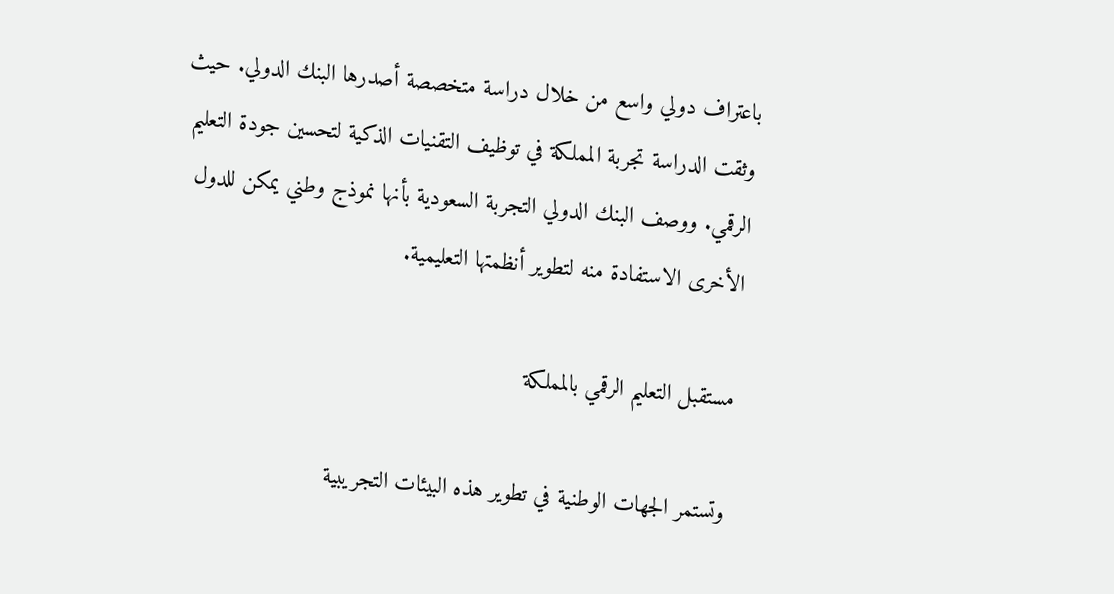باعتراف دولي واسع من خلال دراسة متخصصة أصدرها البنك الدولي. حيث وثقت الدراسة تجربة المملكة في توظيف التقنيات الذكية لتحسين جودة التعليم الرقمي. ووصف البنك الدولي التجربة السعودية بأنها نموذج وطني يمكن للدول الأخرى الاستفادة منه لتطوير أنظمتها التعليمية.

مستقبل التعليم الرقمي بالمملكة

وتستمر الجهات الوطنية في تطوير هذه البيئات التجريبية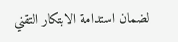لضمان استدامة الابتكار التقني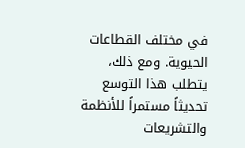في مختلف القطاعات الحيوية. ومع ذلك، يتطلب هذا التوسع تحديثاً مستمراً للأنظمة والتشريعات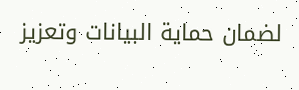لضمان حماية البيانات وتعزيز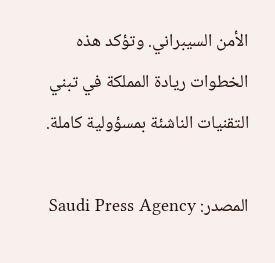الأمن السيبراني. وتؤكد هذه الخطوات ريادة المملكة في تبني التقنيات الناشئة بمسؤولية كاملة.

المصدر: Saudi Press Agency